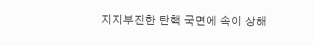지지부진한 탄핵 국면에 속이 상해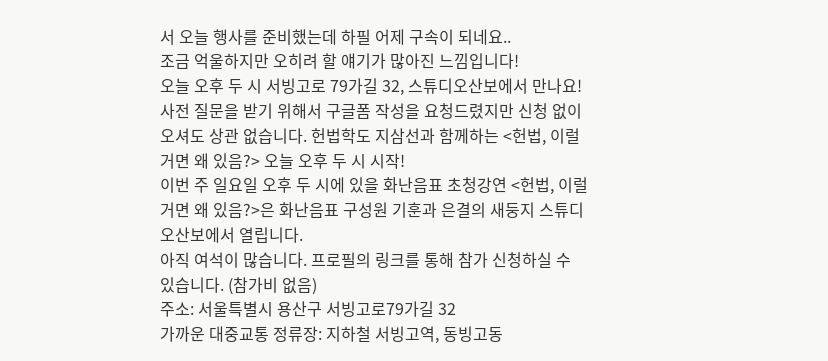서 오늘 행사를 준비했는데 하필 어제 구속이 되네요..
조금 억울하지만 오히려 할 얘기가 많아진 느낌입니다!
오늘 오후 두 시 서빙고로 79가길 32, 스튜디오산보에서 만나요!
사전 질문을 받기 위해서 구글폼 작성을 요청드렸지만 신청 없이 오셔도 상관 없습니다. 헌법학도 지삼선과 함께하는 <헌법, 이럴 거면 왜 있음?> 오늘 오후 두 시 시작!
이번 주 일요일 오후 두 시에 있을 화난음표 초청강연 <헌법, 이럴 거면 왜 있음?>은 화난음표 구성원 기훈과 은결의 새둥지 스튜디오산보에서 열립니다.
아직 여석이 많습니다. 프로필의 링크를 통해 참가 신청하실 수 있습니다. (참가비 없음)
주소: 서울특별시 용산구 서빙고로79가길 32
가까운 대중교통 정류장: 지하철 서빙고역, 동빙고동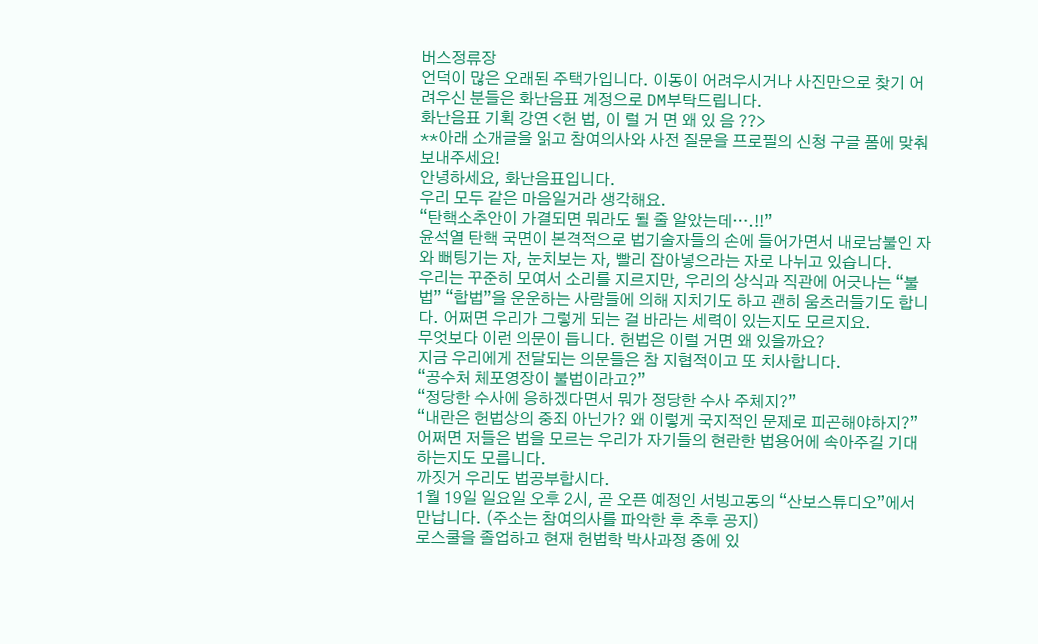버스정류장
언덕이 많은 오래된 주택가입니다. 이동이 어려우시거나 사진만으로 찾기 어려우신 분들은 화난음표 계정으로 DM부탁드립니다.
화난음표 기획 강연 <헌 법, 이 럴 거 면 왜 있 음 ??>
**아래 소개글을 읽고 참여의사와 사전 질문을 프로필의 신청 구글 폼에 맞춰 보내주세요!
안녕하세요, 화난음표입니다.
우리 모두 같은 마음일거라 생각해요.
“탄핵소추안이 가결되면 뭐라도 될 줄 알았는데….!!”
윤석열 탄핵 국면이 본격적으로 법기술자들의 손에 들어가면서 내로남불인 자와 뻐팅기는 자, 눈치보는 자, 빨리 잡아넣으라는 자로 나뉘고 있습니다.
우리는 꾸준히 모여서 소리를 지르지만, 우리의 상식과 직관에 어긋나는 “불법” “합법”을 운운하는 사람들에 의해 지치기도 하고 괜히 움츠러들기도 합니다. 어쩌면 우리가 그렇게 되는 걸 바라는 세력이 있는지도 모르지요.
무엇보다 이런 의문이 듭니다. 헌법은 이럴 거면 왜 있을까요?
지금 우리에게 전달되는 의문들은 참 지협적이고 또 치사합니다.
“공수처 체포영장이 불법이라고?”
“정당한 수사에 응하겠다면서 뭐가 정당한 수사 주체지?”
“내란은 헌법상의 중죄 아닌가? 왜 이렇게 국지적인 문제로 피곤해야하지?”
어쩌면 저들은 법을 모르는 우리가 자기들의 현란한 법용어에 속아주길 기대하는지도 모릅니다.
까짓거 우리도 법공부합시다.
1월 19일 일요일 오후 2시, 곧 오픈 예정인 서빙고동의 “산보스튜디오”에서 만납니다. (주소는 참여의사를 파악한 후 추후 공지)
로스쿨을 졸업하고 현재 헌법학 박사과정 중에 있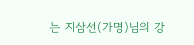는 지삼선(가명)님의 강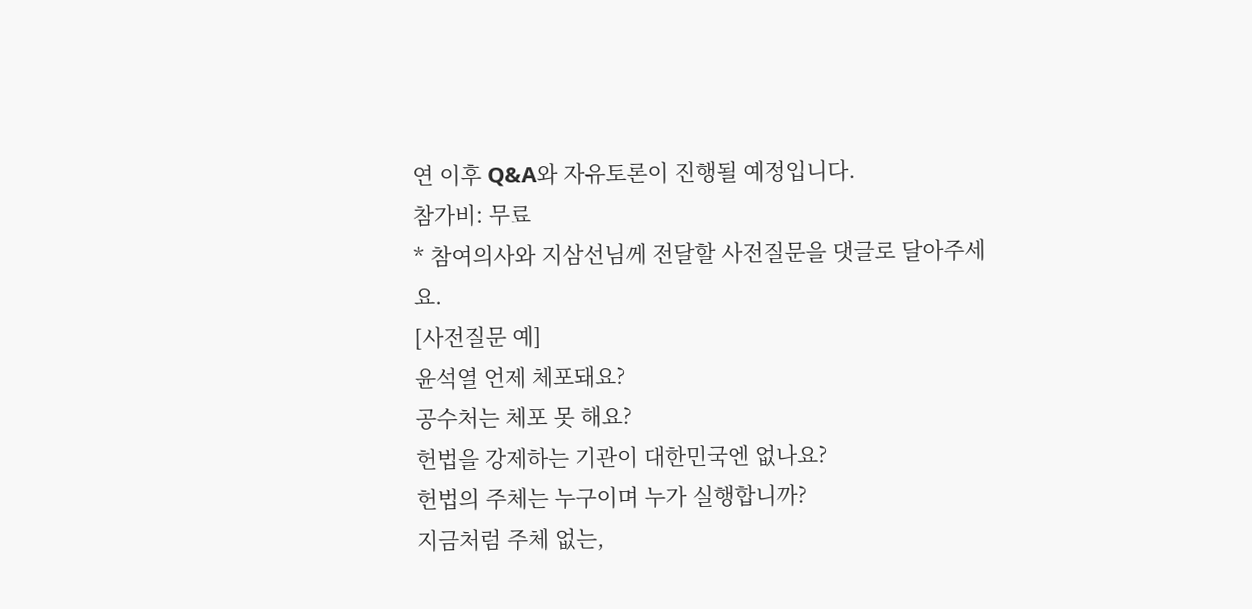연 이후 Q&A와 자유토론이 진행될 예정입니다.
참가비: 무료
* 참여의사와 지삼선님께 전달할 사전질문을 댓글로 달아주세요.
[사전질문 예]
윤석열 언제 체포돼요?
공수처는 체포 못 해요?
헌법을 강제하는 기관이 대한민국엔 없나요?
헌법의 주체는 누구이며 누가 실행합니까?
지금처럼 주체 없는,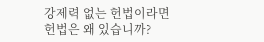강제력 없는 헌법이라면 헌법은 왜 있습니까?